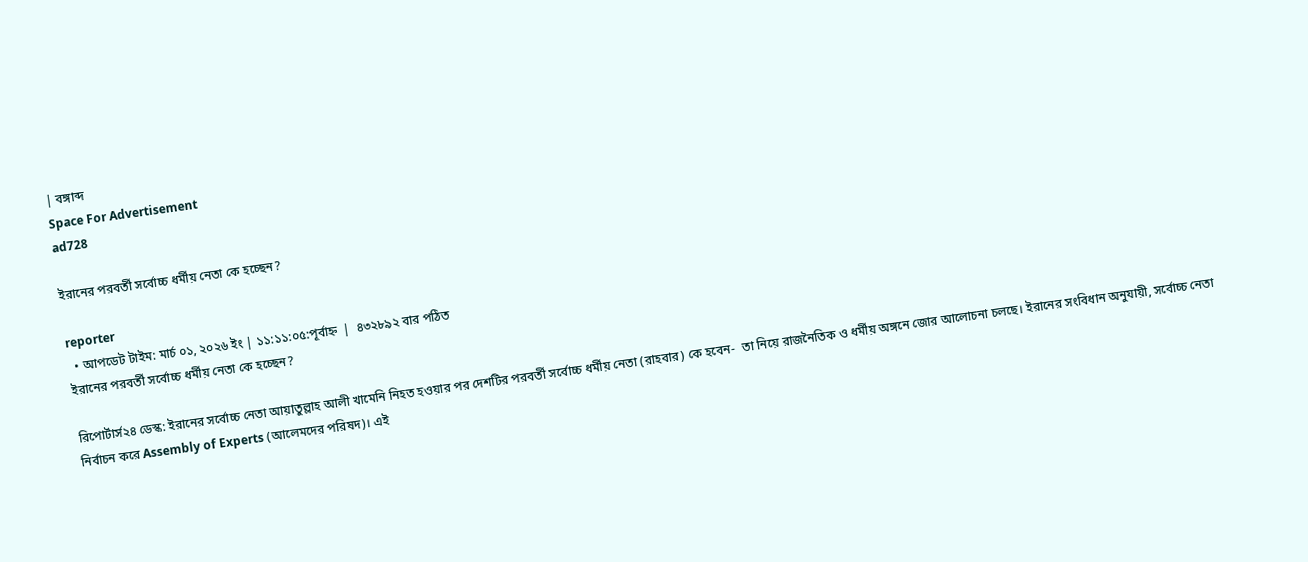| বঙ্গাব্দ
Space For Advertisement
ad728

ইরানের পরবর্তী সর্বোচ্চ ধর্মীয় নেতা কে হচ্ছেন?

reporter
  • আপডেট টাইম: মার্চ ০১, ২০২৬ ইং | ১১:১১:০৫:পূর্বাহ্ন  |  ৪৩২৮৯২ বার পঠিত
ইরানের পরবর্তী সর্বোচ্চ ধর্মীয় নেতা কে হচ্ছেন?

রিপোর্টার্স২৪ ডেস্ক: ইরানের সর্বোচ্চ নেতা আয়াতুল্লাহ আলী খামেনি নিহত হওয়ার পর দেশটির পরবর্তী সর্বোচ্চ ধর্মীয় নেতা (রাহবার) কে হবেন-  তা নিয়ে রাজনৈতিক ও ধর্মীয় অঙ্গনে জোর আলোচনা চলছে। ইরানের সংবিধান অনুযায়ী, সর্বোচ্চ নেতা নির্বাচন করে Assembly of Experts (আলেমদের পরিষদ)। এই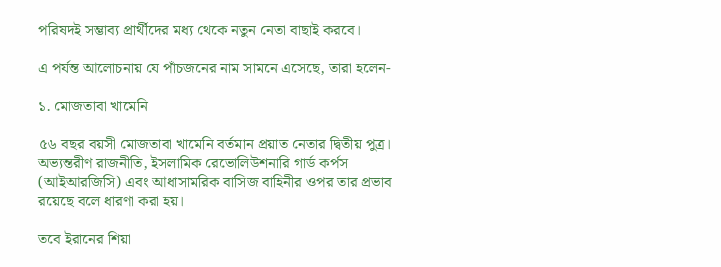পরিষদই সম্ভাব্য প্রার্থীদের মধ্য থেকে নতুন নেতা বাছাই করবে।

এ পর্যন্ত আলোচনায় যে পাঁচজনের নাম সামনে এসেছে, তারা হলেন-

১. মোজতাবা খামেনি

৫৬ বছর বয়সী মোজতাবা খামেনি বর্তমান প্রয়াত নেতার দ্বিতীয় পুত্র। অভ্যন্তরীণ রাজনীতি, ইসলামিক রেভোলিউশনারি গার্ড কর্পস (আইআরজিসি) এবং আধাসামরিক বাসিজ বাহিনীর ওপর তার প্রভাব রয়েছে বলে ধারণা করা হয়।

তবে ইরানের শিয়া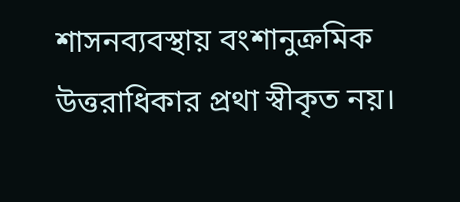শাসনব্যবস্থায় বংশানুক্রমিক উত্তরাধিকার প্রথা স্বীকৃত নয়।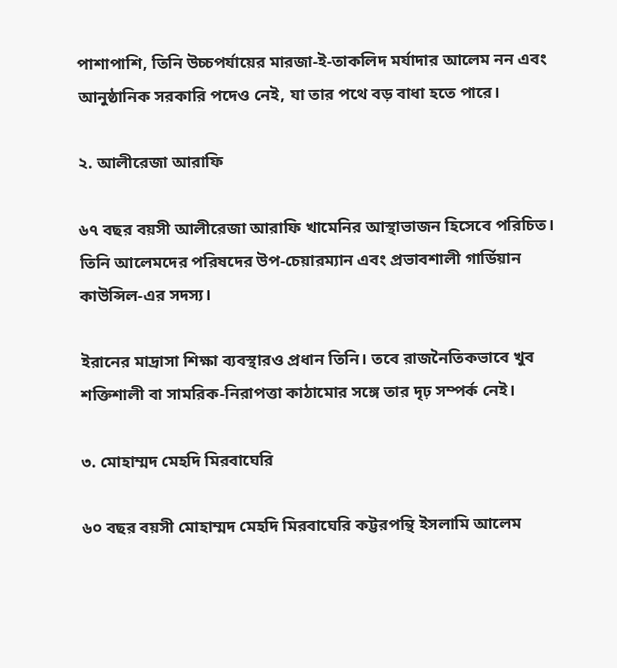পাশাপাশি, তিনি উচ্চপর্যায়ের মারজা-ই-তাকলিদ মর্যাদার আলেম নন এবং আনুষ্ঠানিক সরকারি পদেও নেই, যা তার পথে বড় বাধা হতে পারে।

২. আলীরেজা আরাফি

৬৭ বছর বয়সী আলীরেজা আরাফি খামেনির আস্থাভাজন হিসেবে পরিচিত। তিনি আলেমদের পরিষদের উপ-চেয়ারম্যান এবং প্রভাবশালী গার্ডিয়ান কাউন্সিল-এর সদস্য।

ইরানের মাদ্রাসা শিক্ষা ব্যবস্থারও প্রধান তিনি। তবে রাজনৈতিকভাবে খুব শক্তিশালী বা সামরিক-নিরাপত্তা কাঠামোর সঙ্গে তার দৃঢ় সম্পর্ক নেই।

৩. মোহাম্মদ মেহদি মিরবাঘেরি

৬০ বছর বয়সী মোহাম্মদ মেহদি মিরবাঘেরি কট্টরপন্থি ইসলামি আলেম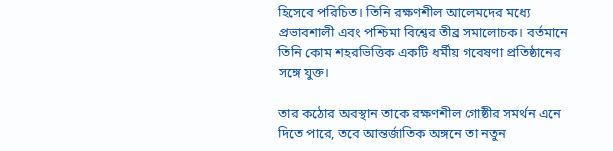হিসেবে পরিচিত। তিনি রক্ষণশীল আলেমদের মধ্যে প্রভাবশালী এবং পশ্চিমা বিশ্বের তীব্র সমালোচক। বর্তমানে তিনি কোম শহরভিত্তিক একটি ধর্মীয় গবেষণা প্রতিষ্ঠানের সঙ্গে যুক্ত।

তার কঠোর অবস্থান তাকে রক্ষণশীল গোষ্ঠীর সমর্থন এনে দিতে পারে, তবে আন্তর্জাতিক অঙ্গনে তা নতুন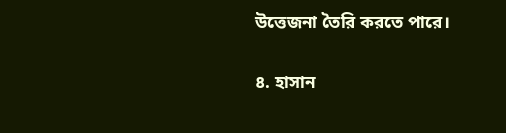উত্তেজনা তৈরি করতে পারে।

৪. হাসান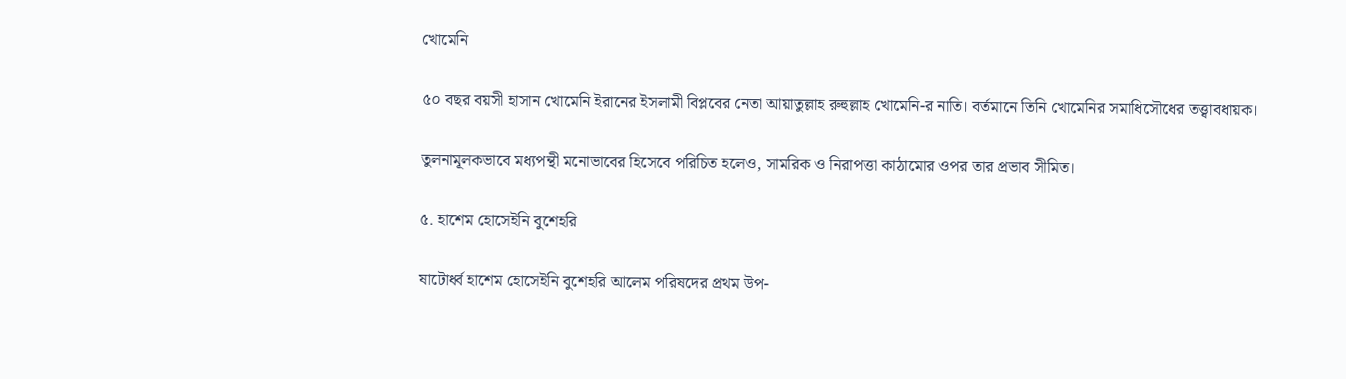খোমেনি

৫০ বছর বয়সী হাসান খোমেনি ইরানের ইসলামী বিপ্লবের নেতা আয়াতুল্লাহ রুহুল্লাহ খোমেনি-র নাতি। বর্তমানে তিনি খোমেনির সমাধিসৌধের তত্ত্বাবধায়ক।

তুলনামূলকভাবে মধ্যপন্থী মনোভাবের হিসেবে পরিচিত হলেও, সামরিক ও নিরাপত্তা কাঠামোর ওপর তার প্রভাব সীমিত।

৫. হাশেম হোসেইনি বুশেহরি

ষাটোর্ধ্ব হাশেম হোসেইনি বুশেহরি আলেম পরিষদের প্রথম উপ-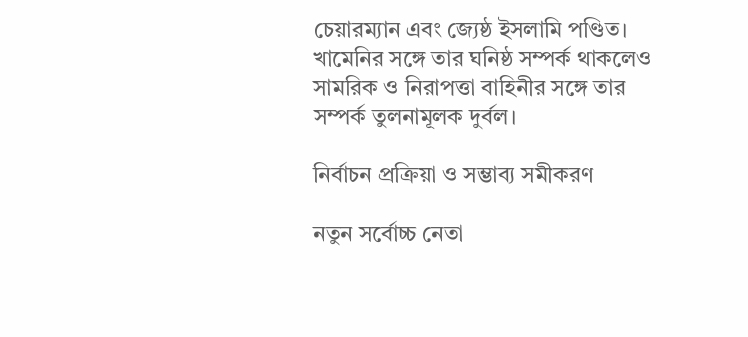চেয়ারম্যান এবং জ্যেষ্ঠ ইসলামি পণ্ডিত। খামেনির সঙ্গে তার ঘনিষ্ঠ সম্পর্ক থাকলেও সামরিক ও নিরাপত্তা বাহিনীর সঙ্গে তার সম্পর্ক তুলনামূলক দুর্বল।

নির্বাচন প্রক্রিয়া ও সম্ভাব্য সমীকরণ

নতুন সর্বোচ্চ নেতা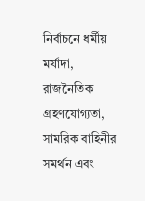নির্বাচনে ধর্মীয় মর্যাদা, রাজনৈতিক গ্রহণযোগ্যতা, সামরিক বাহিনীর সমর্থন এবং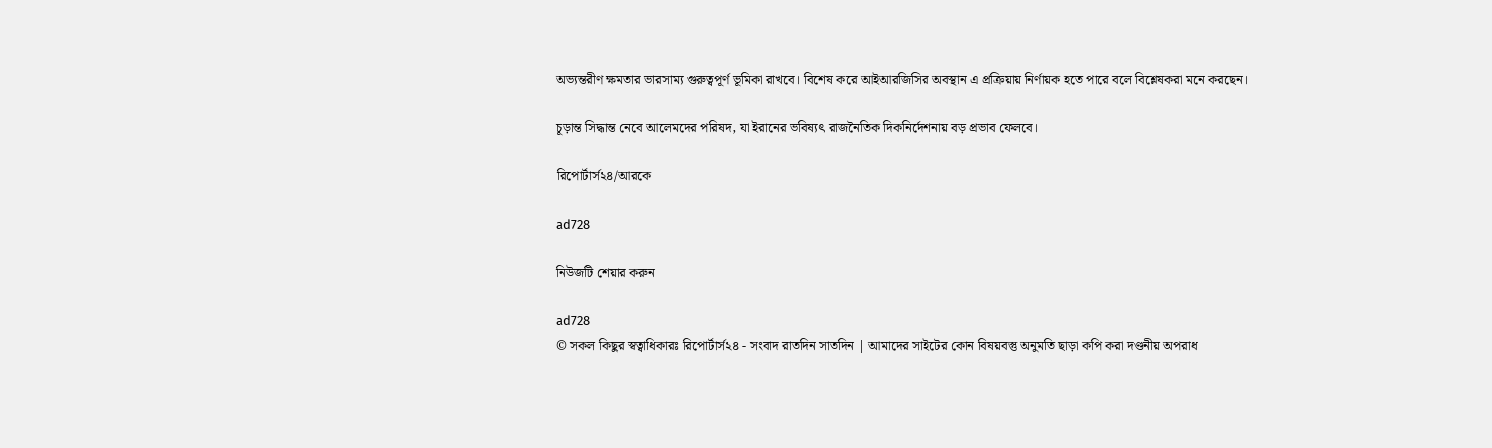অভ্যন্তরীণ ক্ষমতার ভারসাম্য গুরুত্বপূর্ণ ভূমিকা রাখবে। বিশেষ করে আইআরজিসির অবস্থান এ প্রক্রিয়ায় নির্ণায়ক হতে পারে বলে বিশ্লেষকরা মনে করছেন।

চূড়ান্ত সিদ্ধান্ত নেবে আলেমদের পরিষদ, যা ইরানের ভবিষ্যৎ রাজনৈতিক দিকনির্দেশনায় বড় প্রভাব ফেলবে।

রিপোর্টার্স২৪/আরকে

ad728

নিউজটি শেয়ার করুন

ad728
© সকল কিছুর স্বত্বাধিকারঃ রিপোর্টার্স২৪ - সংবাদ রাতদিন সাতদিন | আমাদের সাইটের কোন বিষয়বস্তু অনুমতি ছাড়া কপি করা দণ্ডনীয় অপরাধ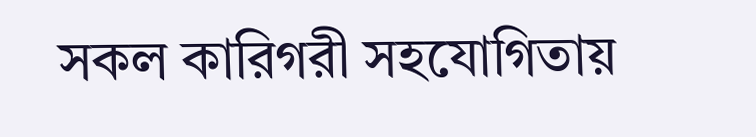সকল কারিগরী সহযোগিতায়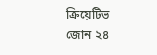ক্রিয়েটিভ জোন ২৪